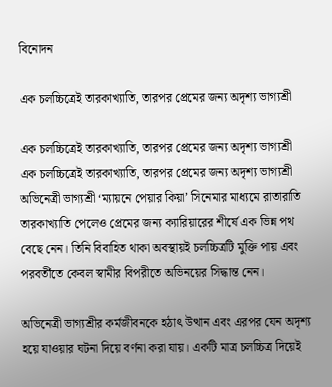বিনোদন

এক চলচ্চিত্রেই তারকাখ্যাতি, তারপর প্রেমের জন্য অদৃশ্য ভাগ্যশ্রী

এক চলচ্চিত্রেই তারকাখ্যাতি, তারপর প্রেমের জন্য অদৃশ্য ভাগ্যশ্রী
এক চলচ্চিত্রেই তারকাখ্যাতি, তারপর প্রেমের জন্য অদৃশ্য ভাগ্যশ্রী
অভিনেত্রী ভাগ্যশ্রী ‘ম্যায়নে পেয়ার কিয়া’ সিনেমার মাধ্যমে রাতারাতি তারকাখ্যাতি পেলেও প্রেমের জন্য ক্যারিয়ারের শীর্ষে এক ভিন্ন পথ বেছে নেন। তিনি বিবাহিত থাকা অবস্থায়ই চলচ্চিত্রটি মুক্তি পায় এবং পরবর্তীতে কেবল স্বামীর বিপরীতে অভিনয়ের সিদ্ধান্ত নেন।

অভিনেত্রী ভাগ্যশ্রীর কর্মজীবনকে হঠাৎ উত্থান এবং এরপর যেন অদৃশ্য হয়ে যাওয়ার ঘটনা দিয়ে বর্ণনা করা যায়। একটি মাত্র চলচ্চিত্র দিয়েই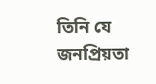তিনি যে জনপ্রিয়তা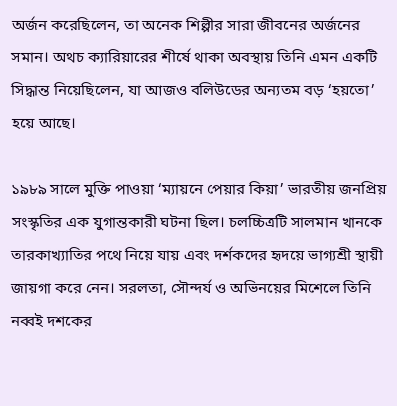অর্জন করেছিলেন, তা অনেক শিল্পীর সারা জীবনের অর্জনের সমান। অথচ ক্যারিয়ারের শীর্ষে থাকা অবস্থায় তিনি এমন একটি সিদ্ধান্ত নিয়েছিলেন, যা আজও বলিউডের অন্যতম বড় ‘হয়তো’ হয়ে আছে।

১৯৮৯ সালে মুক্তি পাওয়া ‘ম্যায়নে পেয়ার কিয়া’ ভারতীয় জনপ্রিয় সংস্কৃতির এক যুগান্তকারী ঘটনা ছিল। চলচ্চিত্রটি সালমান খানকে তারকাখ্যাতির পথে নিয়ে যায় এবং দর্শকদের হৃদয়ে ভাগ্যশ্রী স্থায়ী জায়গা করে নেন। সরলতা, সৌন্দর্য ও অভিনয়ের মিশেলে তিনি নব্বই দশকের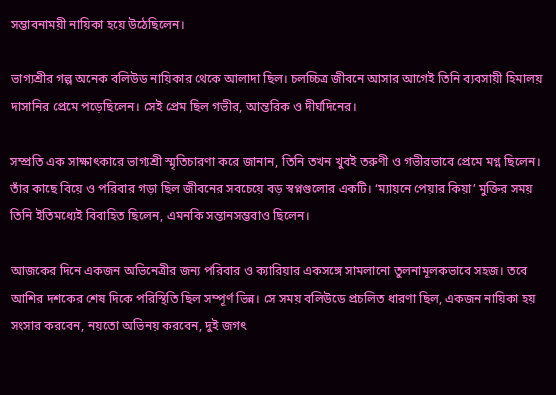সম্ভাবনাময়ী নায়িকা হয়ে উঠেছিলেন।

ভাগ্যশ্রীর গল্প অনেক বলিউড নায়িকার থেকে আলাদা ছিল। চলচ্চিত্র জীবনে আসার আগেই তিনি ব্যবসায়ী হিমালয় দাসানির প্রেমে পড়েছিলেন। সেই প্রেম ছিল গভীর, আন্তরিক ও দীর্ঘদিনের।

সম্প্রতি এক সাক্ষাৎকারে ভাগ্যশ্রী স্মৃতিচারণা করে জানান, তিনি তখন খুবই তরুণী ও গভীরভাবে প্রেমে মগ্ন ছিলেন। তাঁর কাছে বিয়ে ও পরিবার গড়া ছিল জীবনের সবচেয়ে বড় স্বপ্নগুলোর একটি। ‘ম্যায়নে পেয়ার কিয়া’ মুক্তির সময় তিনি ইতিমধ্যেই বিবাহিত ছিলেন, এমনকি সন্তানসম্ভবাও ছিলেন।

আজকের দিনে একজন অভিনেত্রীর জন্য পরিবার ও ক্যারিয়ার একসঙ্গে সামলানো তুলনামূলকভাবে সহজ। তবে আশির দশকের শেষ দিকে পরিস্থিতি ছিল সম্পূর্ণ ভিন্ন। সে সময় বলিউডে প্রচলিত ধারণা ছিল, একজন নায়িকা হয় সংসার করবেন, নয়তো অভিনয় করবেন, দুই জগৎ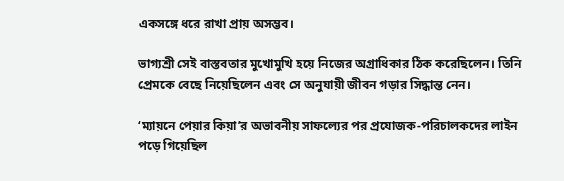একসঙ্গে ধরে রাখা প্রায় অসম্ভব।

ভাগ্যশ্রী সেই বাস্তবতার মুখোমুখি হয়ে নিজের অগ্রাধিকার ঠিক করেছিলেন। তিনি প্রেমকে বেছে নিয়েছিলেন এবং সে অনুযায়ী জীবন গড়ার সিদ্ধান্ত নেন।

‘ম্যায়নে পেয়ার কিয়া’র অভাবনীয় সাফল্যের পর প্রযোজক-পরিচালকদের লাইন পড়ে গিয়েছিল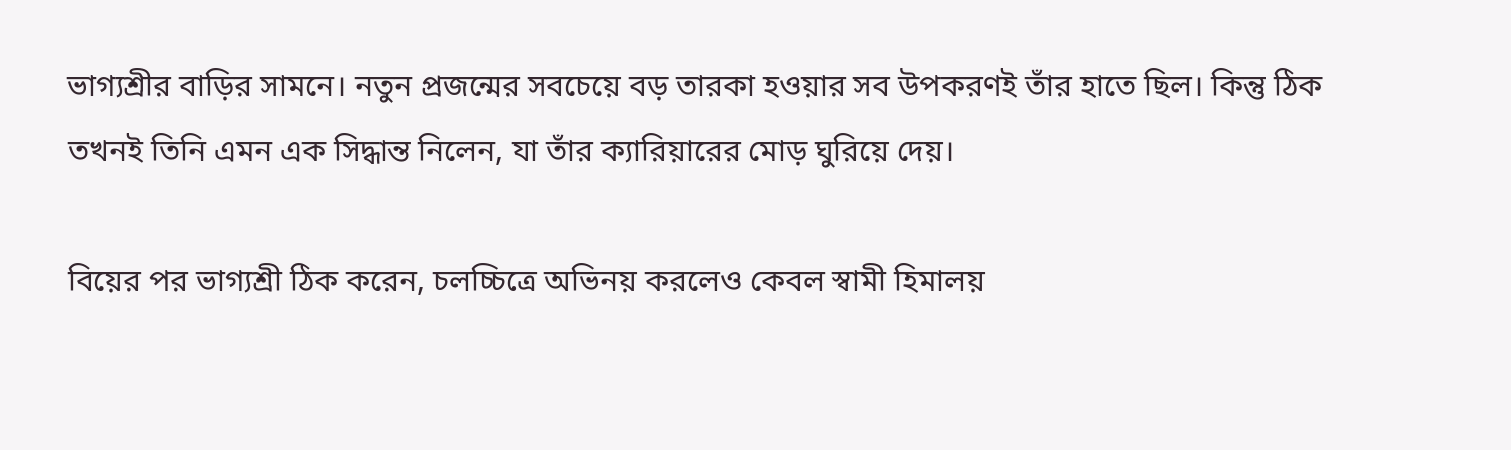ভাগ্যশ্রীর বাড়ির সামনে। নতুন প্রজন্মের সবচেয়ে বড় তারকা হওয়ার সব উপকরণই তাঁর হাতে ছিল। কিন্তু ঠিক তখনই তিনি এমন এক সিদ্ধান্ত নিলেন, যা তাঁর ক্যারিয়ারের মোড় ঘুরিয়ে দেয়।

বিয়ের পর ভাগ্যশ্রী ঠিক করেন, চলচ্চিত্রে অভিনয় করলেও কেবল স্বামী হিমালয়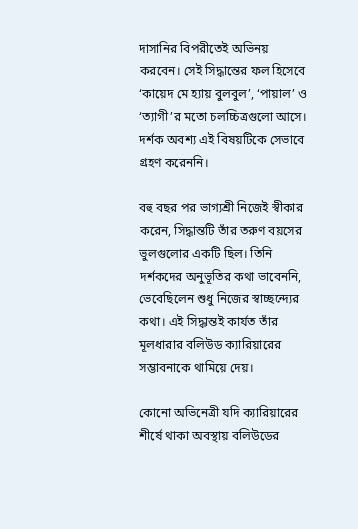দাসানির বিপরীতেই অভিনয় করবেন। সেই সিদ্ধান্তের ফল হিসেবে ‘কায়েদ মে হ্যায় বুলবুল’, ‘পায়াল’ ও ‘ত্যাগী’র মতো চলচ্চিত্রগুলো আসে। দর্শক অবশ্য এই বিষয়টিকে সেভাবে গ্রহণ করেননি।

বহু বছর পর ভাগ্যশ্রী নিজেই স্বীকার করেন, সিদ্ধান্তটি তাঁর তরুণ বয়সের ভুলগুলোর একটি ছিল। তিনি দর্শকদের অনুভূতির কথা ভাবেননি, ভেবেছিলেন শুধু নিজের স্বাচ্ছন্দ্যের কথা। এই সিদ্ধান্তই কার্যত তাঁর মূলধারার বলিউড ক্যারিয়ারের সম্ভাবনাকে থামিয়ে দেয়।

কোনো অভিনেত্রী যদি ক্যারিয়ারের শীর্ষে থাকা অবস্থায় বলিউডের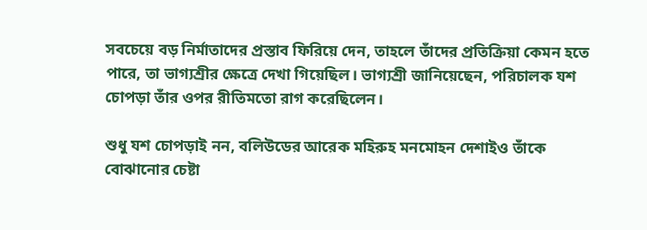সবচেয়ে বড় নির্মাতাদের প্রস্তাব ফিরিয়ে দেন, তাহলে তাঁদের প্রতিক্রিয়া কেমন হতে পারে, তা ভাগ্যশ্রীর ক্ষেত্রে দেখা গিয়েছিল। ভাগ্যশ্রী জানিয়েছেন, পরিচালক যশ চোপড়া তাঁর ওপর রীতিমতো রাগ করেছিলেন।

শুধু যশ চোপড়াই নন, বলিউডের আরেক মহিরুহ মনমোহন দেশাইও তাঁকে বোঝানোর চেষ্টা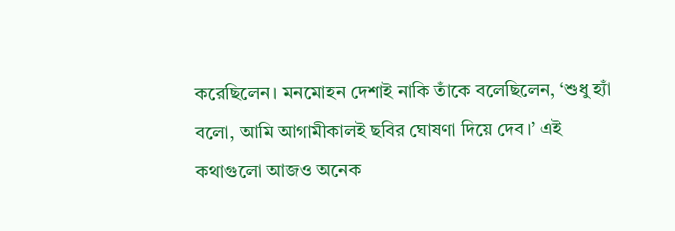করেছিলেন। মনমোহন দেশাই নাকি তাঁকে বলেছিলেন, ‘শুধু হ্যাঁ বলো, আমি আগামীকালই ছবির ঘোষণা দিয়ে দেব।’ এই কথাগুলো আজও অনেক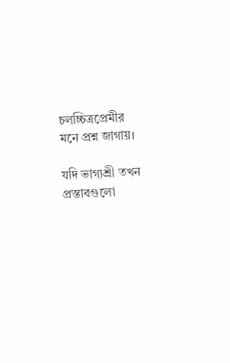চলচ্চিত্রপ্রেমীর মনে প্রশ্ন জাগায়।

যদি ভাগ্যশ্রী তখন প্রস্তাবগুলো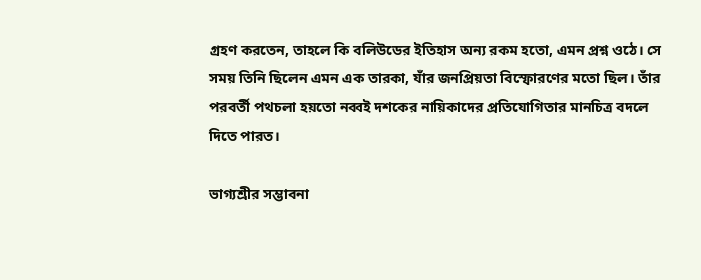গ্রহণ করতেন, তাহলে কি বলিউডের ইতিহাস অন্য রকম হতো, এমন প্রশ্ন ওঠে। সে সময় তিনি ছিলেন এমন এক তারকা, যাঁর জনপ্রিয়তা বিস্ফোরণের মতো ছিল। তাঁর পরবর্তী পথচলা হয়তো নব্বই দশকের নায়িকাদের প্রতিযোগিতার মানচিত্র বদলে দিতে পারত।

ভাগ্যশ্রীর সম্ভাবনা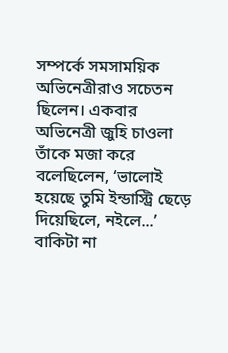সম্পর্কে সমসাময়িক অভিনেত্রীরাও সচেতন ছিলেন। একবার অভিনেত্রী জুহি চাওলা তাঁকে মজা করে বলেছিলেন, ‘ভালোই হয়েছে তুমি ইন্ডাস্ট্রি ছেড়ে দিয়েছিলে, নইলে...’ বাকিটা না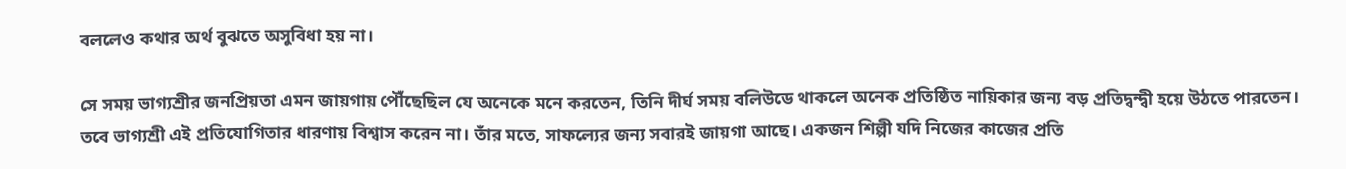বললেও কথার অর্থ বুঝতে অসুবিধা হয় না।

সে সময় ভাগ্যশ্রীর জনপ্রিয়তা এমন জায়গায় পৌঁছেছিল যে অনেকে মনে করতেন, তিনি দীর্ঘ সময় বলিউডে থাকলে অনেক প্রতিষ্ঠিত নায়িকার জন্য বড় প্রতিদ্বন্দ্বী হয়ে উঠতে পারতেন। তবে ভাগ্যশ্রী এই প্রতিযোগিতার ধারণায় বিশ্বাস করেন না। তাঁর মতে, সাফল্যের জন্য সবারই জায়গা আছে। একজন শিল্পী যদি নিজের কাজের প্রতি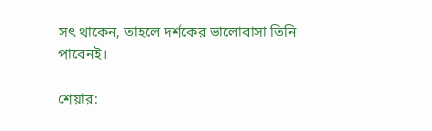সৎ থাকেন, তাহলে দর্শকের ভালোবাসা তিনি পাবেনই।

শেয়ার: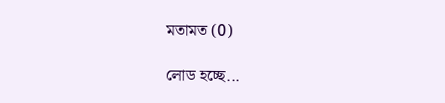মতামত (0)

লোড হচ্ছে...